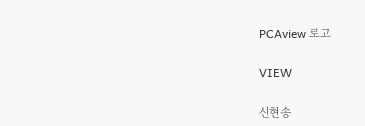PCAview 로고

VIEW

신현송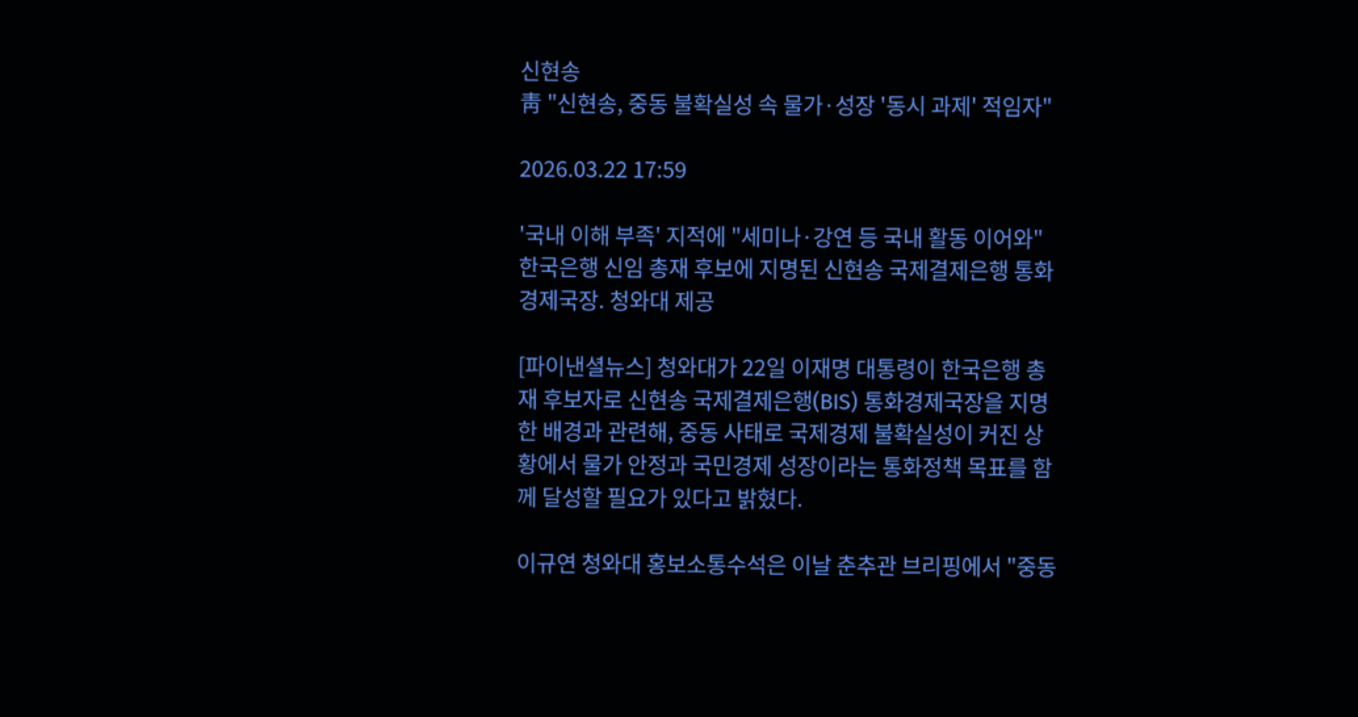신현송
靑 "신현송, 중동 불확실성 속 물가·성장 '동시 과제' 적임자"

2026.03.22 17:59

'국내 이해 부족' 지적에 "세미나·강연 등 국내 활동 이어와"
한국은행 신임 총재 후보에 지명된 신현송 국제결제은행 통화경제국장. 청와대 제공

[파이낸셜뉴스] 청와대가 22일 이재명 대통령이 한국은행 총재 후보자로 신현송 국제결제은행(BIS) 통화경제국장을 지명한 배경과 관련해, 중동 사태로 국제경제 불확실성이 커진 상황에서 물가 안정과 국민경제 성장이라는 통화정책 목표를 함께 달성할 필요가 있다고 밝혔다.

이규연 청와대 홍보소통수석은 이날 춘추관 브리핑에서 "중동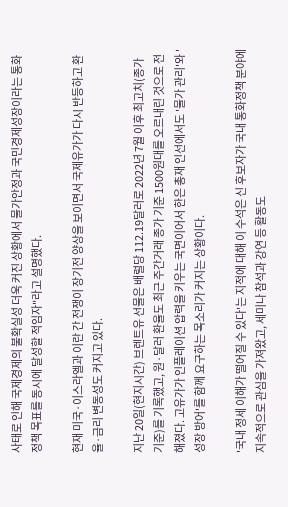사태로 인해 국제경제의 불확실성 더욱 커진 상황에서 물가안정과 국민경제성장이라는 통화정책 목표를 동시에 달성할 적임자"라고 설명했다.

현재 미국·이스라엘과 이란 간 전쟁이 장기전 양상을 보이면서 국제유가가 다시 반등하고 환율·금리 변동성도 커지고 있다.

지난 20일(현지시간) 브렌트유 선물은 배럴당 112.19달러로 2022년 7월 이후 최고치(종가 기준)를 기록했고, 원·달러 환율도 최근 주간거래 종가 기준 1500원대를 오르내린 것으로 전해졌다. 고유가가 인플레이션 압력을 키우는 국면이어서 한은 총재 인선에서도 '물가 관리'와 '성장 방어'를 함께 요구하는 목소리가 커지는 상황이다.

'국내 정세 이해가 떨어질 수 있다'는 지적에 대해 이 수석은 신 후보자가 국내 통화정책 분야에 지속적으로 관심을 가져왔고, 세미나 참석과 강연 등 활동도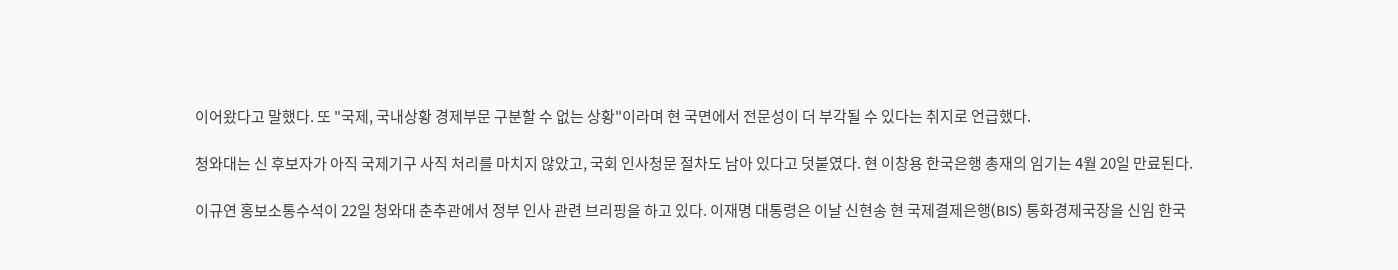이어왔다고 말했다. 또 "국제, 국내상황 경제부문 구분할 수 없는 상황"이라며 현 국면에서 전문성이 더 부각될 수 있다는 취지로 언급했다.

청와대는 신 후보자가 아직 국제기구 사직 처리를 마치지 않았고, 국회 인사청문 절차도 남아 있다고 덧붙였다. 현 이창용 한국은행 총재의 임기는 4월 20일 만료된다.

이규연 홍보소통수석이 22일 청와대 춘추관에서 정부 인사 관련 브리핑을 하고 있다. 이재명 대통령은 이날 신현송 현 국제결제은행(BIS) 통화경제국장을 신임 한국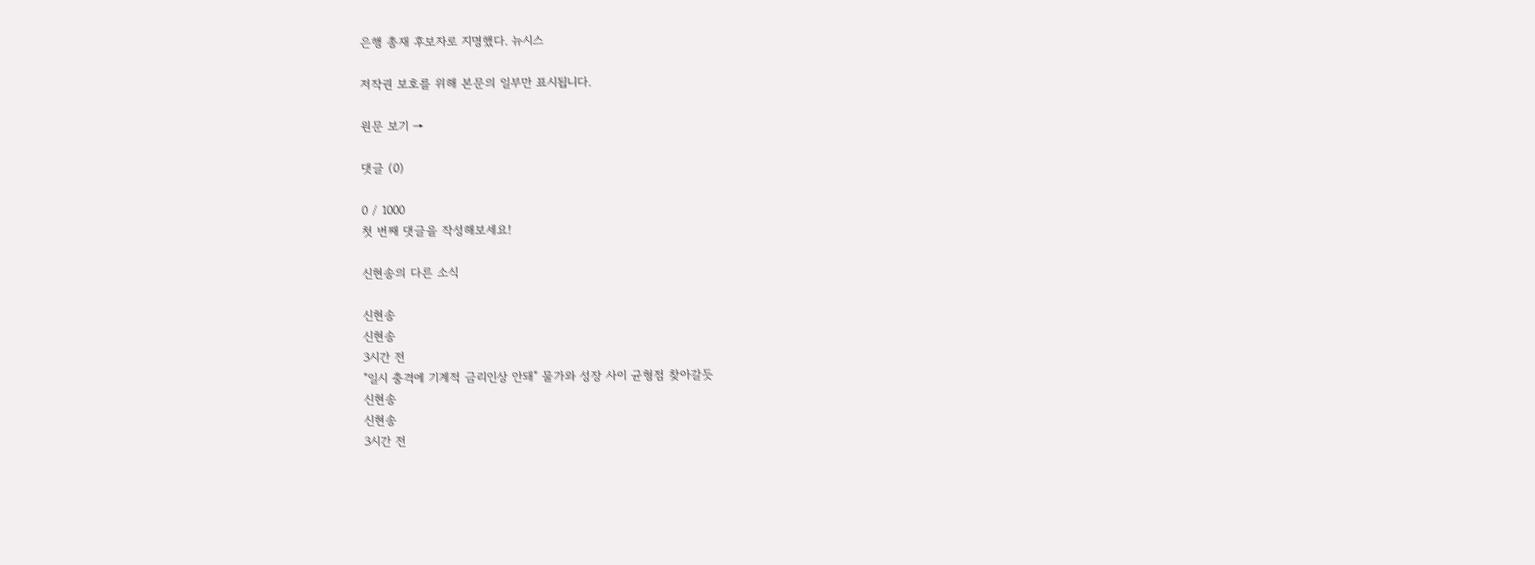은행 총재 후보자로 지명했다. 뉴시스

저작권 보호를 위해 본문의 일부만 표시됩니다.

원문 보기 →

댓글 (0)

0 / 1000
첫 번째 댓글을 작성해보세요!

신현송의 다른 소식

신현송
신현송
3시간 전
"일시 충격에 기계적 금리인상 안돼" 물가와 성장 사이 균형점 찾아갈듯
신현송
신현송
3시간 전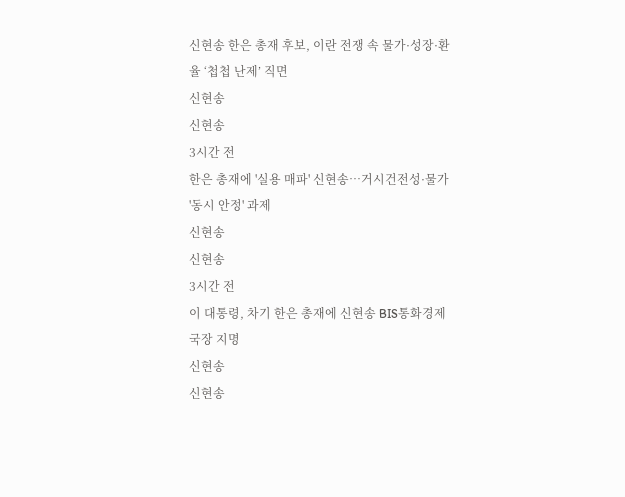신현송 한은 총재 후보, 이란 전쟁 속 물가·성장·환율 ‘첩첩 난제’ 직면
신현송
신현송
3시간 전
한은 총재에 '실용 매파' 신현송…거시건전성·물가 '동시 안정' 과제
신현송
신현송
3시간 전
이 대통령, 차기 한은 총재에 신현송 BIS통화경제국장 지명
신현송
신현송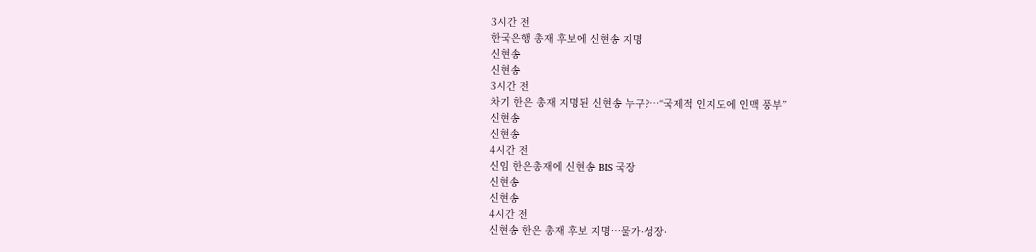3시간 전
한국은행 총재 후보에 신현송 지명
신현송
신현송
3시간 전
차기 한은 총재 지명된 신현송 누구?…“국제적 인지도에 인맥 풍부”
신현송
신현송
4시간 전
신임 한은총재에 신현송 BIS 국장
신현송
신현송
4시간 전
신현송 한은 총재 후보 지명…물가·성장·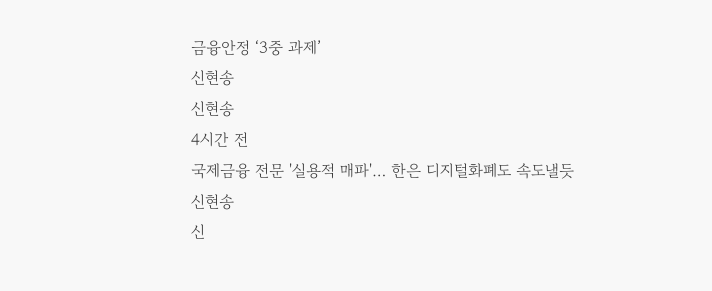금융안정 ‘3중 과제’
신현송
신현송
4시간 전
국제금융 전문 '실용적 매파'… 한은 디지털화폐도 속도낼듯
신현송
신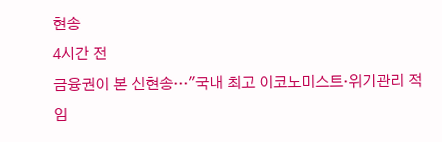현송
4시간 전
금융권이 본 신현송…"국내 최고 이코노미스트·위기관리 적임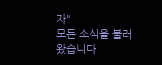자"
모든 소식을 불러왔습니다